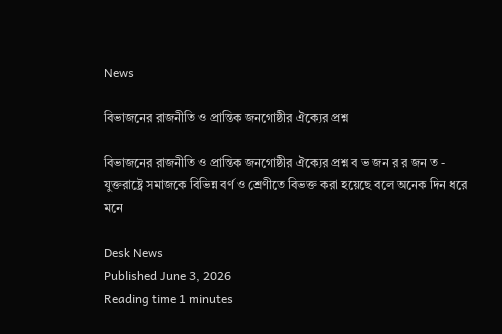News

বিভাজনের রাজনীতি ও প্রান্তিক জনগোষ্ঠীর ঐক্যের প্রশ্ন

বিভাজনের রাজনীতি ও প্রান্তিক জনগোষ্ঠীর ঐক্যের প্রশ্ন ব ভ জন র র জন ত - যুক্তরাষ্ট্রে সমাজকে বিভিন্ন বর্ণ ও শ্রেণীতে বিভক্ত করা হয়েছে বলে অনেক দিন ধরে মনে

Desk News
Published June 3, 2026
Reading time 1 minutes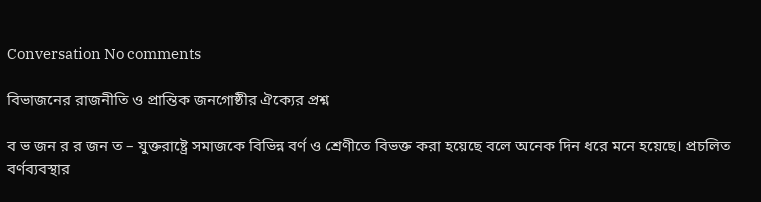Conversation No comments

বিভাজনের রাজনীতি ও প্রান্তিক জনগোষ্ঠীর ঐক্যের প্রশ্ন

ব ভ জন র র জন ত – যুক্তরাষ্ট্রে সমাজকে বিভিন্ন বর্ণ ও শ্রেণীতে বিভক্ত করা হয়েছে বলে অনেক দিন ধরে মনে হয়েছে। প্রচলিত বর্ণব্যবস্থার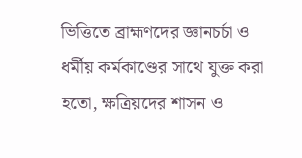ভিত্তিতে ব্রাহ্মণদের জ্ঞানচর্চা ও ধর্মীয় কর্মকাণ্ডের সাথে যুক্ত করা হতো, ক্ষত্রিয়দের শাসন ও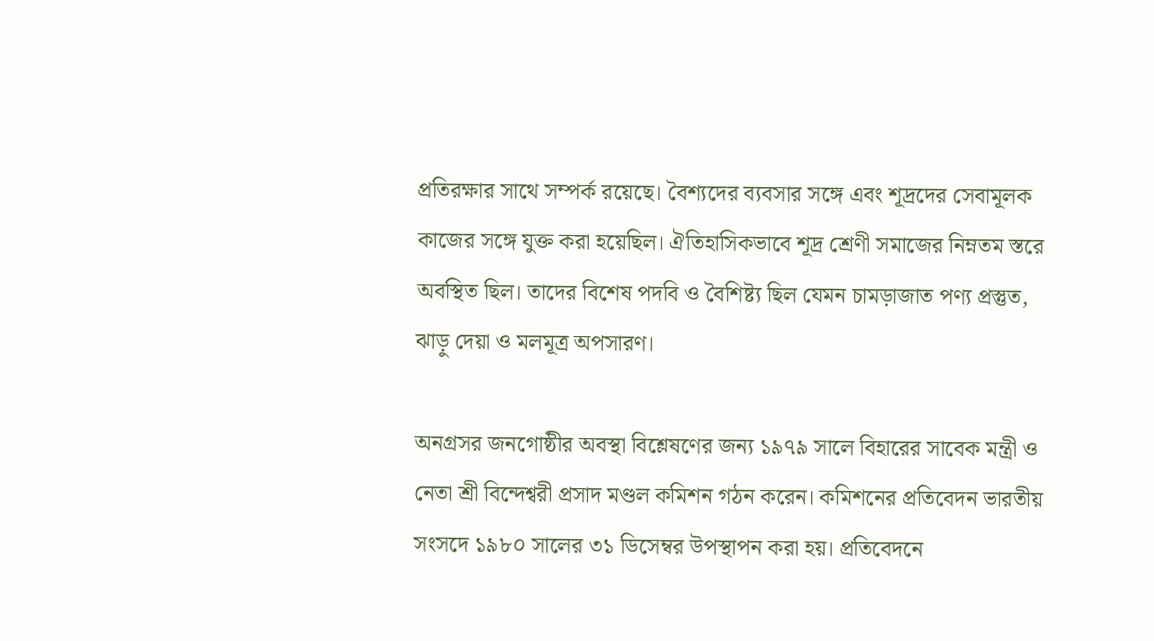প্রতিরক্ষার সাথে সম্পর্ক রয়েছে। বৈশ্যদের ব্যবসার সঙ্গে এবং শূদ্রদের সেবামূলক কাজের সঙ্গে যুক্ত করা হয়েছিল। ঐতিহাসিকভাবে শূদ্র শ্রেণী সমাজের নিম্নতম স্তরে অবস্থিত ছিল। তাদের বিশেষ পদবি ও বৈশিষ্ট্য ছিল যেমন চামড়াজাত পণ্য প্রস্তুত, ঝাড়ু দেয়া ও মলমূত্র অপসারণ।

অনগ্রসর জনগোষ্ঠীর অবস্থা বিশ্লেষণের জন্য ১৯৭৯ সালে বিহারের সাবেক মন্ত্রী ও নেতা শ্রী বিন্দেশ্বরী প্রসাদ মণ্ডল কমিশন গঠন করেন। কমিশনের প্রতিবেদন ভারতীয় সংসদে ১৯৮০ সালের ৩১ ডিসেম্বর উপস্থাপন করা হয়। প্রতিবেদনে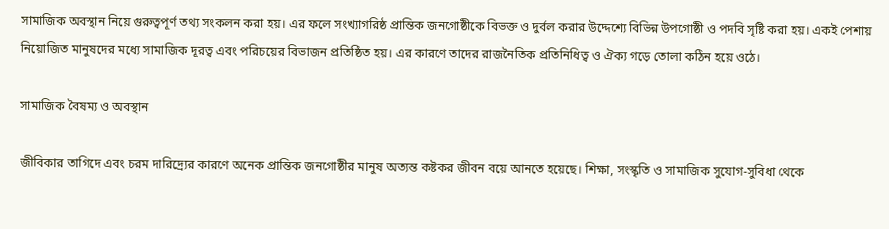সামাজিক অবস্থান নিয়ে গুরুত্বপূর্ণ তথ্য সংকলন করা হয়। এর ফলে সংখ্যাগরিষ্ঠ প্রান্তিক জনগোষ্ঠীকে বিভক্ত ও দুর্বল করার উদ্দেশ্যে বিভিন্ন উপগোষ্ঠী ও পদবি সৃষ্টি করা হয়। একই পেশায় নিয়োজিত মানুষদের মধ্যে সামাজিক দূরত্ব এবং পরিচয়ের বিভাজন প্রতিষ্ঠিত হয়। এর কারণে তাদের রাজনৈতিক প্রতিনিধিত্ব ও ঐক্য গড়ে তোলা কঠিন হয়ে ওঠে।

সামাজিক বৈষম্য ও অবস্থান

জীবিকার তাগিদে এবং চরম দারিদ্র্যের কারণে অনেক প্রান্তিক জনগোষ্ঠীর মানুষ অত্যন্ত কষ্টকর জীবন বয়ে আনতে হয়েছে। শিক্ষা, সংস্কৃতি ও সামাজিক সুযোগ-সুবিধা থেকে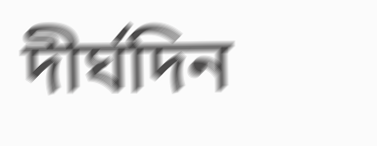দীর্ঘদিন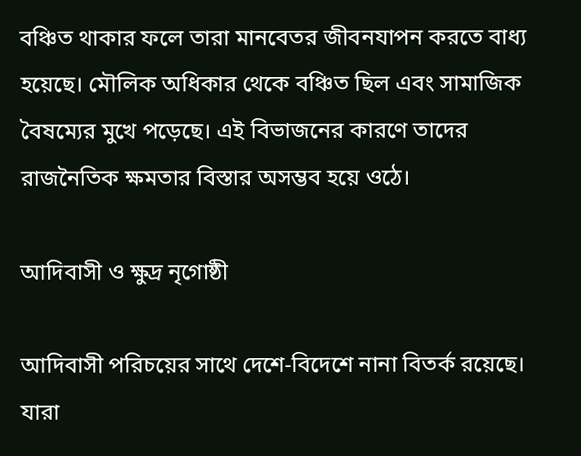বঞ্চিত থাকার ফলে তারা মানবেতর জীবনযাপন করতে বাধ্য হয়েছে। মৌলিক অধিকার থেকে বঞ্চিত ছিল এবং সামাজিক বৈষম্যের মুখে পড়েছে। এই বিভাজনের কারণে তাদের রাজনৈতিক ক্ষমতার বিস্তার অসম্ভব হয়ে ওঠে।

আদিবাসী ও ক্ষুদ্র নৃগোষ্ঠী

আদিবাসী পরিচয়ের সাথে দেশে-বিদেশে নানা বিতর্ক রয়েছে। যারা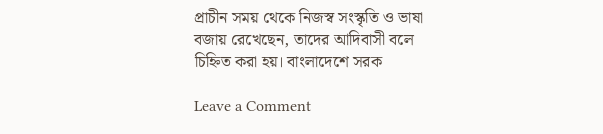প্রাচীন সময় থেকে নিজস্ব সংস্কৃতি ও ভাষা বজায় রেখেছেন, তাদের আদিবাসী বলে চিহ্নিত করা হয়। বাংলাদেশে সরক

Leave a Comment